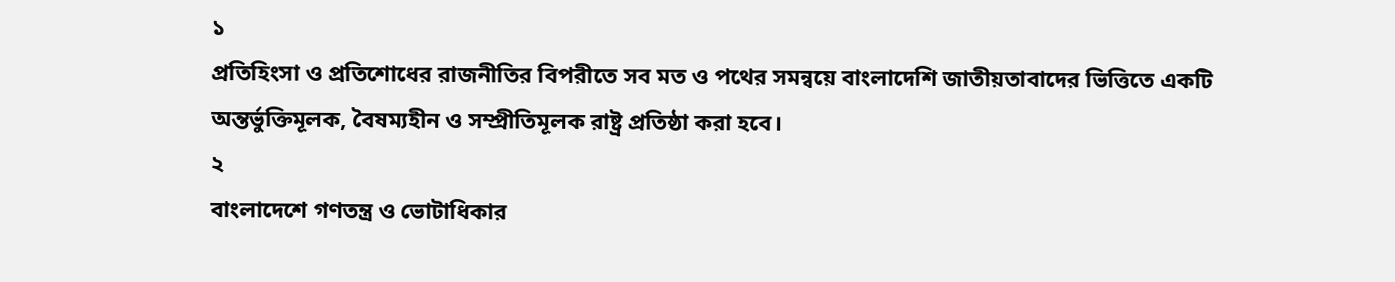১
প্রতিহিংসা ও প্রতিশোধের রাজনীতির বিপরীতে সব মত ও পথের সমন্বয়ে বাংলাদেশি জাতীয়তাবাদের ভিত্তিতে একটি অন্তর্ভুক্তিমূলক, বৈষম্যহীন ও সম্প্রীতিমূলক রাষ্ট্র প্রতিষ্ঠা করা হবে।
২
বাংলাদেশে গণতন্ত্র ও ভোটাধিকার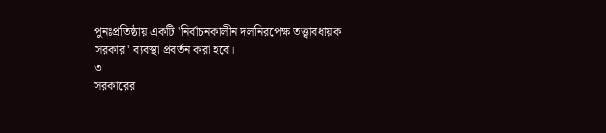পুনঃপ্রতিষ্ঠায় একটি 'নির্বাচনকালীন দলনিরপেক্ষ তত্ত্বাবধায়ক সরকার' ব্যবস্থা প্রবর্তন করা হবে।
৩
সরকারের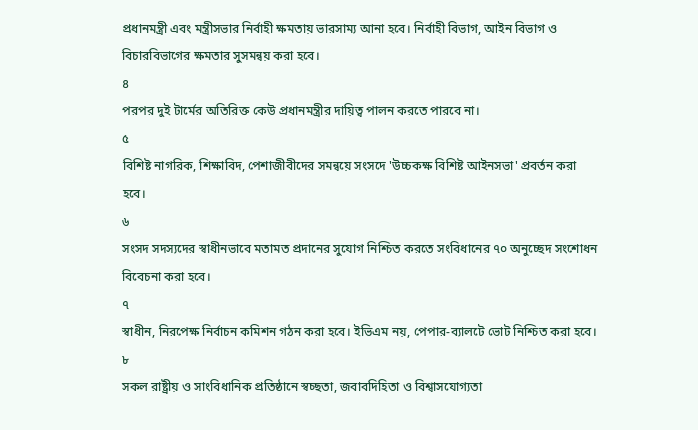প্রধানমন্ত্রী এবং মন্ত্রীসভার নির্বাহী ক্ষমতায় ভারসাম্য আনা হবে। নির্বাহী বিভাগ, আইন বিভাগ ও বিচারবিভাগের ক্ষমতার সুসমন্বয় করা হবে।
৪
পরপর দুই টার্মের অতিরিক্ত কেউ প্রধানমন্ত্রীর দায়িত্ব পালন করতে পারবে না।
৫
বিশিষ্ট নাগরিক, শিক্ষাবিদ, পেশাজীবীদের সমন্বয়ে সংসদে 'উচ্চকক্ষ বিশিষ্ট আইনসভা' প্রবর্তন করা হবে।
৬
সংসদ সদস্যদের স্বাধীনভাবে মতামত প্রদানের সুযোগ নিশ্চিত করতে সংবিধানের ৭০ অনুচ্ছেদ সংশোধন বিবেচনা করা হবে।
৭
স্বাধীন, নিরপেক্ষ নির্বাচন কমিশন গঠন করা হবে। ইভিএম নয়, পেপার-ব্যালটে ভোট নিশ্চিত করা হবে।
৮
সকল রাষ্ট্রীয় ও সাংবিধানিক প্রতিষ্ঠানে স্বচ্ছতা, জবাবদিহিতা ও বিশ্বাসযোগ্যতা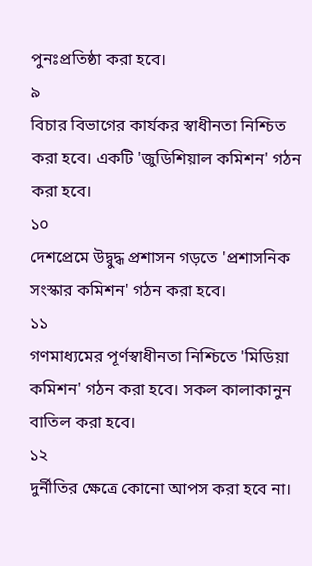পুনঃপ্রতিষ্ঠা করা হবে।
৯
বিচার বিভাগের কার্যকর স্বাধীনতা নিশ্চিত করা হবে। একটি 'জুডিশিয়াল কমিশন' গঠন করা হবে।
১০
দেশপ্রেমে উদ্বুদ্ধ প্রশাসন গড়তে 'প্রশাসনিক সংস্কার কমিশন' গঠন করা হবে।
১১
গণমাধ্যমের পূর্ণস্বাধীনতা নিশ্চিতে 'মিডিয়া কমিশন' গঠন করা হবে। সকল কালাকানুন বাতিল করা হবে।
১২
দুর্নীতির ক্ষেত্রে কোনো আপস করা হবে না।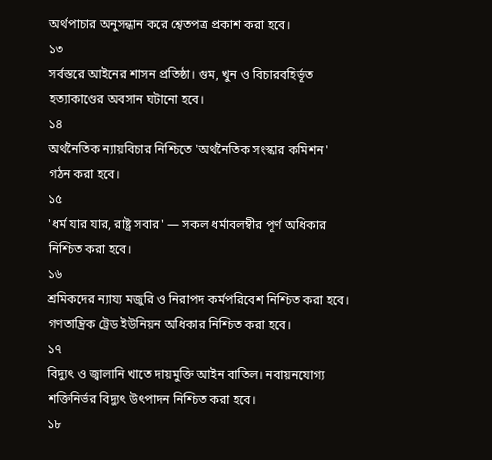অর্থপাচার অনুসন্ধান করে শ্বেতপত্র প্রকাশ করা হবে।
১৩
সর্বস্তরে আইনের শাসন প্রতিষ্ঠা। গুম, খুন ও বিচারবহির্ভূত হত্যাকাণ্ডের অবসান ঘটানো হবে।
১৪
অর্থনৈতিক ন্যায়বিচার নিশ্চিতে 'অর্থনৈতিক সংস্কার কমিশন' গঠন করা হবে।
১৫
'ধর্ম যার যার, রাষ্ট্র সবার' — সকল ধর্মাবলম্বীর পূর্ণ অধিকার নিশ্চিত করা হবে।
১৬
শ্রমিকদের ন্যায্য মজুরি ও নিরাপদ কর্মপরিবেশ নিশ্চিত করা হবে। গণতান্ত্রিক ট্রেড ইউনিয়ন অধিকার নিশ্চিত করা হবে।
১৭
বিদ্যুৎ ও জ্বালানি খাতে দায়মুক্তি আইন বাতিল। নবায়নযোগ্য শক্তিনির্ভর বিদ্যুৎ উৎপাদন নিশ্চিত করা হবে।
১৮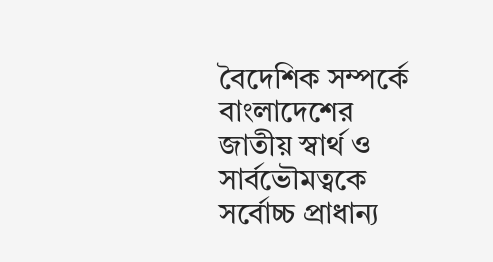বৈদেশিক সম্পর্কে বাংলাদেশের জাতীয় স্বার্থ ও সার্বভৌমত্বকে সর্বোচ্চ প্রাধান্য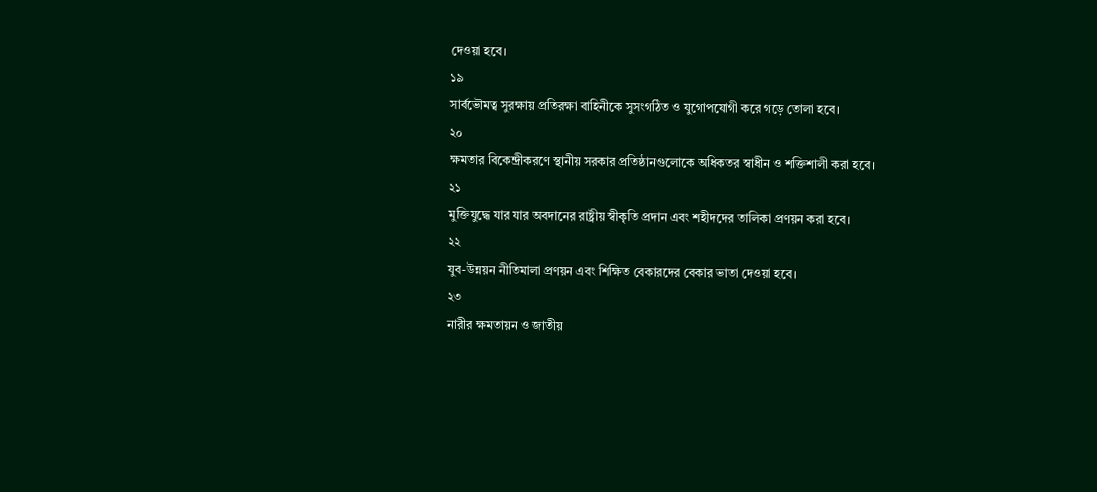দেওয়া হবে।
১৯
সার্বভৌমত্ব সুরক্ষায় প্রতিরক্ষা বাহিনীকে সুসংগঠিত ও যুগোপযোগী করে গড়ে তোলা হবে।
২০
ক্ষমতার বিকেন্দ্রীকরণে স্থানীয় সরকার প্রতিষ্ঠানগুলোকে অধিকতর স্বাধীন ও শক্তিশালী করা হবে।
২১
মুক্তিযুদ্ধে যার যার অবদানের রাষ্ট্রীয় স্বীকৃতি প্রদান এবং শহীদদের তালিকা প্রণয়ন করা হবে।
২২
যুব-উন্নয়ন নীতিমালা প্রণয়ন এবং শিক্ষিত বেকারদের বেকার ভাতা দেওয়া হবে।
২৩
নারীর ক্ষমতায়ন ও জাতীয়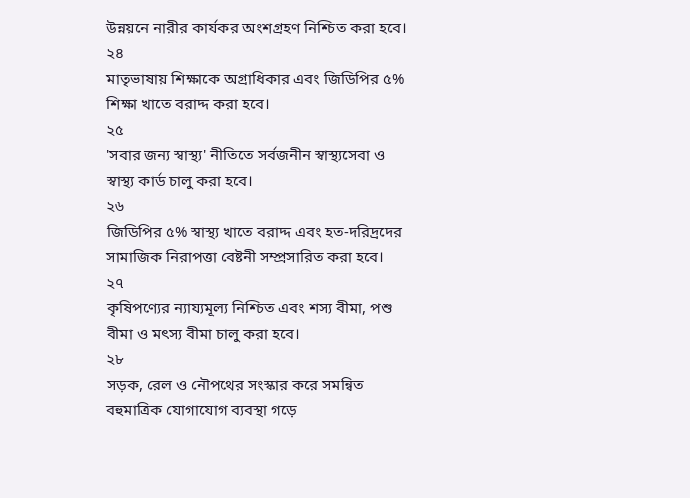উন্নয়নে নারীর কার্যকর অংশগ্রহণ নিশ্চিত করা হবে।
২৪
মাতৃভাষায় শিক্ষাকে অগ্রাধিকার এবং জিডিপির ৫% শিক্ষা খাতে বরাদ্দ করা হবে।
২৫
'সবার জন্য স্বাস্থ্য' নীতিতে সর্বজনীন স্বাস্থ্যসেবা ও স্বাস্থ্য কার্ড চালু করা হবে।
২৬
জিডিপির ৫% স্বাস্থ্য খাতে বরাদ্দ এবং হত-দরিদ্রদের সামাজিক নিরাপত্তা বেষ্টনী সম্প্রসারিত করা হবে।
২৭
কৃষিপণ্যের ন্যায্যমূল্য নিশ্চিত এবং শস্য বীমা, পশু বীমা ও মৎস্য বীমা চালু করা হবে।
২৮
সড়ক, রেল ও নৌপথের সংস্কার করে সমন্বিত বহুমাত্রিক যোগাযোগ ব্যবস্থা গড়ে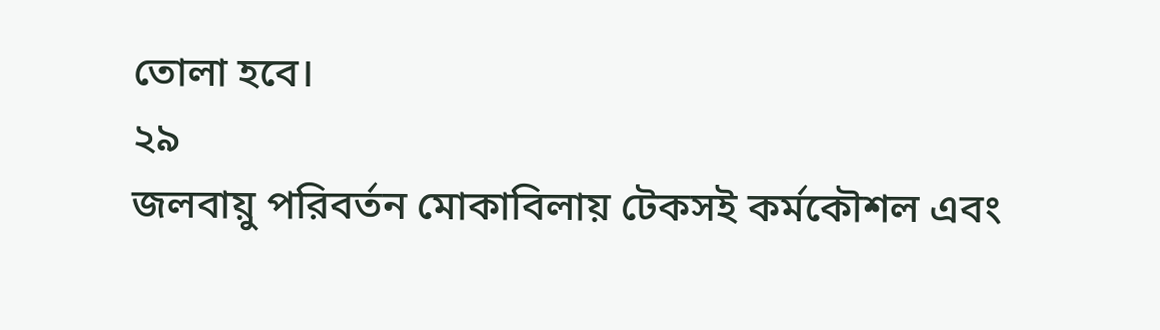তোলা হবে।
২৯
জলবায়ু পরিবর্তন মোকাবিলায় টেকসই কর্মকৌশল এবং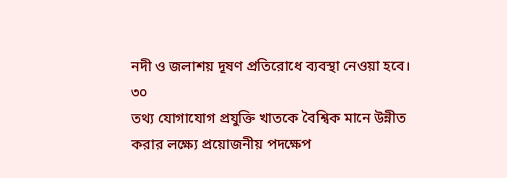নদী ও জলাশয় দূষণ প্রতিরোধে ব্যবস্থা নেওয়া হবে।
৩০
তথ্য যোগাযোগ প্রযুক্তি খাতকে বৈশ্বিক মানে উন্নীত করার লক্ষ্যে প্রয়োজনীয় পদক্ষেপ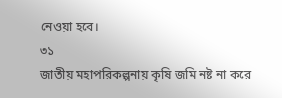নেওয়া হবে।
৩১
জাতীয় মহাপরিকল্পনায় কৃষি জমি নষ্ট না করে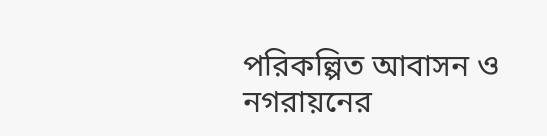পরিকল্পিত আবাসন ও নগরায়নের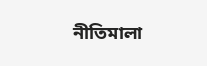নীতিমালা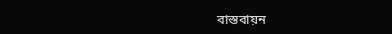বাস্তবায়ন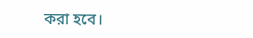করা হবে।